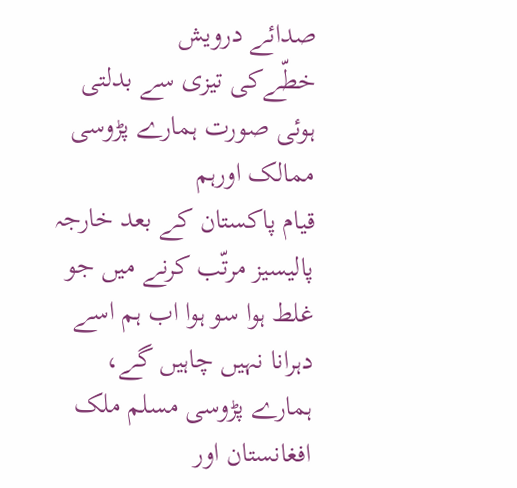صدائے درویش
خطّےکی تیزی سے بدلتی ہوئی صورت ہمارے پڑوسی ممالک اورہم
قیام پاکستان کے بعد خارجہ پالیسیز مرتّب کرنے میں جو غلط ہوا سو ہوا اب ہم اسے دہرانا نہیں چاہیں گے، ہمارے پڑوسی مسلم ملک افغانستان اور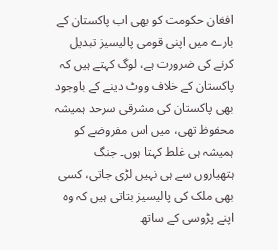افغان حکومت کو بھی اب پاکستان کے بارے میں اپنی قومی پالیسیز تبدیل کرنے کی ضرورت ہے، لوگ کہتے ہیں کہ پاکستان کے خلاف ووٹ دینے کے باوجود بھی پاکستان کی مشرقی سرحد ہمیشہ محفوظ تھی، میں اس مفروضے کو ہمیشہ ہی غلط کہتا ہوں۔ جنگ ہتھیاروں سے ہی نہیں لڑی جاتی، کسی بھی ملک کی پالیسیز بتاتی ہیں کہ وہ اپنے پڑوسی کے ساتھ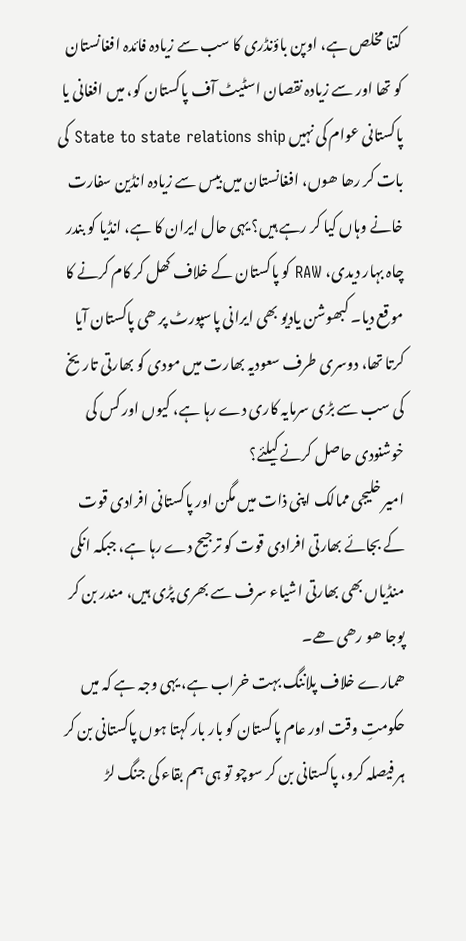کتنا مخلص ہے، اوپن باؤنڈری کا سب سے زیادہ فائدہ افغانستان کو تھا اور سے زیادہ نقصان اسٹیٹ آف پاکستان کو، میں افغانی یا پاکستانی عوام کی نہیں State to state relations ship کی بات کر رھا ھوں، افغانستان میں بیس سے زیادہ انڈین سفارت خانے وہاں کیا کر رہے ہیں؟ یہی حال ایران کا ہے، انڈیا کو بندر چاہ بہار دیدی، RAW کو پاکستان کے خلاف کھل کر کام کرنے کا موقع دیا۔ کبھوشن یادیو بھی ایرانی پاسپورٹ پر ھی پاکستان آیا کرتا تھا، دوسری طرف سعودیہ بھارت میں مودی کو بھارتی تاریخ کی سب سے بڑی سرمایہ کاری دے رہا ہے، کیوں اور کس کی خوشنودی حاصل کرنے کیلئے؟
امیر خلیجی ممالک اپنی ذات میں مگن اور پاکستانی افرادی قوت کے بجائے بھارتی افرادی قوت کو ترجیح دے رہا ہے، جبکہ انکی منڈیاں بھی بھارتی اشیاء سرف سے بھری پڑی ہیں، مندر بن کر پوجا ھو رھی ھے۔
ھمارے خلاف پلاننگ بہت خراب ہے، یہی وجہ ہے کہ میں حکومتِ وقت اور عام پاکستان کو بار بار کہتا ہوں پاکستانی بن کر ہر فیصلہ کرو، پاکستانی بن کر سوچو تو ہی ہم بقاء کی جنگ لڑ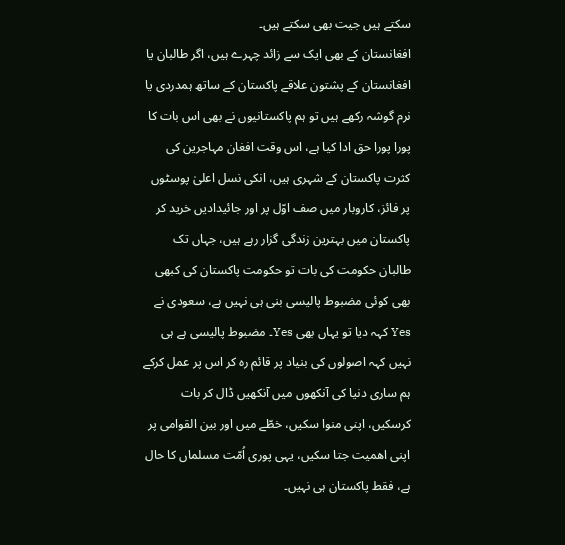سکتے ہیں جیت بھی سکتے ہیں۔
افغانستان کے بھی ایک سے زائد چہرے ہیں، اگر طالبان یا افغانستان کے پشتون علاقے پاکستان کے ساتھ ہمدردی یا نرم گوشہ رکھے ہیں تو ہم پاکستانیوں نے بھی اس بات کا پورا پورا حق ادا کیا ہے، اس وقت افغان مہاجرین کی کثرت پاکستان کے شہری ہیں، انکی نسل اعلیٰ پوسٹوں پر فائز، کاروبار میں صف اوّل پر اور جائیدادیں خرید کر پاکستان میں بہترین زندگی گزار رہے ہیں، جہاں تک طالبان حکومت کی بات تو حکومت پاکستان کی کبھی بھی کوئی مضبوط پالیسی بنی ہی نہیں ہے، سعودی نے Yes کہہ دیا تو یہاں بھی Yes۔ مضبوط پالیسی ہے ہی نہیں کہہ اصولوں کی بنیاد پر قائم رہ کر اس پر عمل کرکے ہم ساری دنیا کی آنکھوں میں آنکھیں ڈال کر بات کرسکیں، اپنی منوا سکیں، خطّے میں اور بین القوامی پر اپنی اھمیت جتا سکیں، یہی پوری اُمّت مسلماں کا حال ہے، فقط پاکستان ہی نہیں۔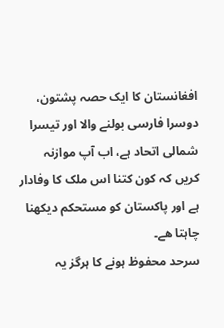افغانستان کا ایک حصہ پشتون، دوسرا فارسی بولنے والا اور تیسرا شمالی اتحاد ہے، اب آپ موازنہ کریں کہ کون کتنا اس ملک کا وفادار ہے اور پاکستان کو مستحکم دیکھنا چاہتا ھے۔
سرحد محفوظ ہونے کا ہرگز یہ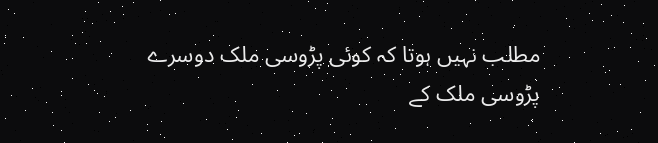مطلب نہیں ہوتا کہ کوئی پڑوسی ملک دوسرے پڑوسی ملک کے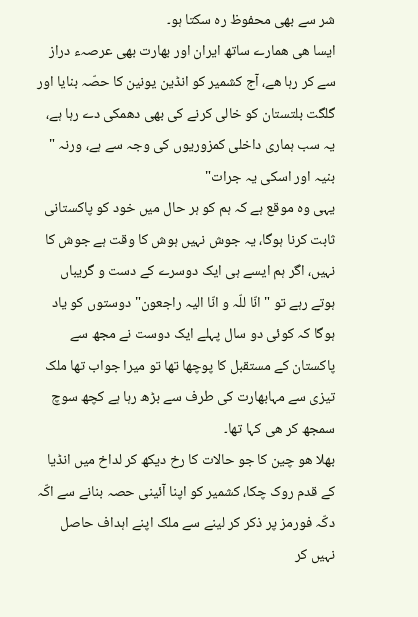شر سے بھی محفوظ رہ سکتا ہو۔
ایسا ھی ھمارے ساتھ ایران اور بھارت بھی عرصہء دراز سے کر رہا ھے، آج کشمیر کو انڈین یونین کا حصّہ بنایا اور گلگت بلتستان کو خالی کرنے کی بھی دھمکی دے رہا ہے، یہ سب ہماری داخلی کمزوریوں کی وجہ سے ہے، ورنہ " بنیہ اور اسکی یہ جرات"
یہی وہ موقع ہے کہ ہم کو ہر حال میں خود کو پاکستانی ثابت کرنا ہوگا، یہ جوش نہیں ہوش کا وقت ہے جوش کا نہیں، اگر ہم ایسے ہی ایک دوسرے کے دست و گریباں ہوتے رہے تو " انّا للّہ و انّا الیہ راجعون" دوستوں کو یاد ہوگا کہ کوئی دو سال پہلے ایک دوست نے مجھ سے پاکستان کے مستقبل کا پوچھا تھا تو میرا جواب تھا ملک تیزی سے مہابھارت کی طرف سے بڑھ رہا ہے کچھ سوچ سمجھ کر ھی کہا تھا۔
بھلا ھو چین کا جو حالات کا رخ دیکھ کر لداخ میں انڈیا کے قدم روک چکا، کشمیر کو اپنا آئینی حصہ بنانے سے اکّہ دکّہ فورمز پر ذکر کر لینے سے ملک اپنے اہداف حاصل نہیں کر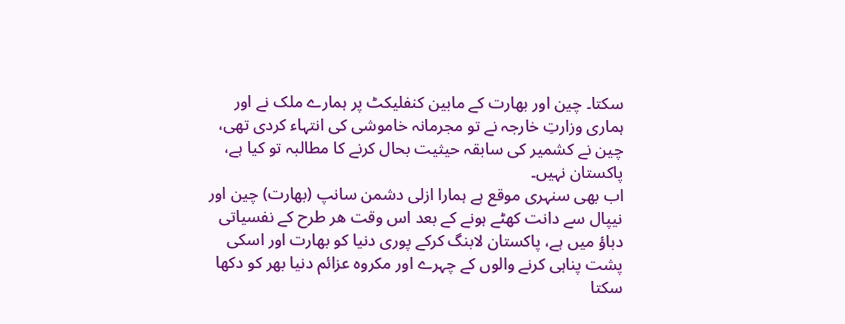سکتا۔ چین اور بھارت کے مابین کنفلیکٹ پر ہمارے ملک نے اور ہماری وزارتِ خارجہ نے تو مجرمانہ خاموشی کی انتہاء کردی تھی، چین نے کشمیر کی سابقہ حیثیت بحال کرنے کا مطالبہ تو کیا ہے، پاکستان نہیں۔
اب بھی سنہری موقع ہے ہمارا ازلی دشمن سانپ (بھارت) چین اور نیپال سے دانت کھٹے ہونے کے بعد اس وقت ھر طرح کے نفسیاتی دباؤ میں ہے، پاکستان لابنگ کرکے پوری دنیا کو بھارت اور اسکی پشت پناہی کرنے والوں کے چہرے اور مکروہ عزائم دنیا بھر کو دکھا سکتا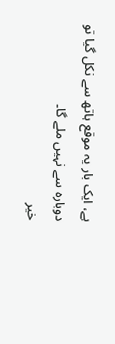ہے، ایک بار یہ موقع ہاتھ سے نکل گیا تو دوبارہ سے نہیں ملے گا۔
خیر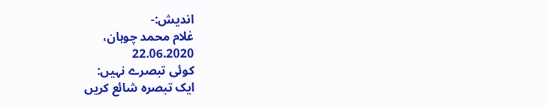اندیش:-
غلام محمد چوہان،
22.06.2020
کوئی تبصرے نہیں:
ایک تبصرہ شائع کریں